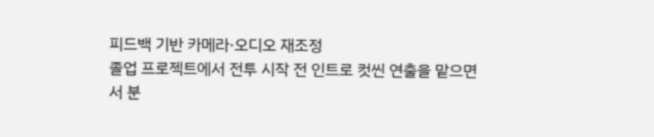피드백 기반 카메라·오디오 재조정
졸업 프로젝트에서 전투 시작 전 인트로 컷씬 연출을 맡으면서 분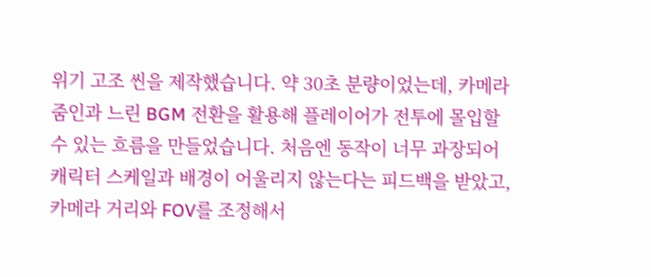위기 고조 씬을 제작했습니다. 약 30초 분량이었는데, 카메라 줌인과 느린 BGM 전환을 활용해 플레이어가 전투에 몰입할 수 있는 흐름을 만들었습니다. 처음엔 동작이 너무 과장되어 캐릭터 스케일과 배경이 어울리지 않는다는 피드백을 받았고, 카메라 거리와 FOV를 조정해서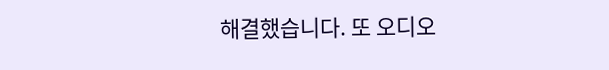해결했습니다. 또 오디오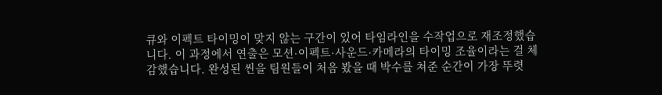큐와 이펙트 타이밍이 맞지 않는 구간이 있어 타임라인을 수작업으로 재조정했습니다. 이 과정에서 연출은 모션·이펙트·사운드·카메라의 타이밍 조율이라는 걸 체감했습니다. 완성된 씬을 팀원들이 처음 봤을 때 박수를 쳐준 순간이 가장 뚜렷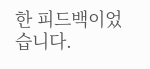한 피드백이었습니다.